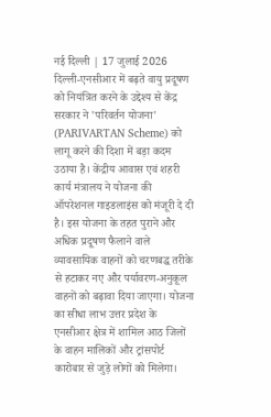नई दिल्ली | 17 जुलाई 2026
दिल्ली-एनसीआर में बढ़ते वायु प्रदूषण को नियंत्रित करने के उद्देश्य से केंद्र सरकार ने 'परिवर्तन योजना' (PARIVARTAN Scheme) को लागू करने की दिशा में बड़ा कदम उठाया है। केंद्रीय आवास एवं शहरी कार्य मंत्रालय ने योजना की ऑपरेशनल गाइडलाइंस को मंजूरी दे दी है। इस योजना के तहत पुराने और अधिक प्रदूषण फैलाने वाले व्यावसायिक वाहनों को चरणबद्ध तरीके से हटाकर नए और पर्यावरण-अनुकूल वाहनों को बढ़ावा दिया जाएगा। योजना का सीधा लाभ उत्तर प्रदेश के एनसीआर क्षेत्र में शामिल आठ जिलों के वाहन मालिकों और ट्रांसपोर्ट कारोबार से जुड़े लोगों को मिलेगा।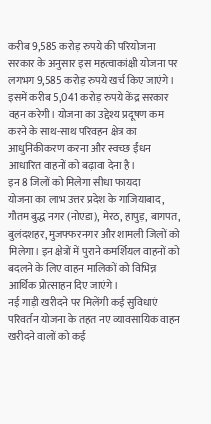करीब 9,585 करोड़ रुपये की परियोजना
सरकार के अनुसार इस महत्वाकांक्षी योजना पर लगभग 9,585 करोड़ रुपये खर्च किए जाएंगे। इसमें करीब 5,041 करोड़ रुपये केंद्र सरकार वहन करेगी। योजना का उद्देश्य प्रदूषण कम करने के साथ-साथ परिवहन क्षेत्र का आधुनिकीकरण करना और स्वच्छ ईंधन आधारित वाहनों को बढ़ावा देना है।
इन 8 जिलों को मिलेगा सीधा फायदा
योजना का लाभ उत्तर प्रदेश के गाजियाबाद, गौतम बुद्ध नगर (नोएडा), मेरठ, हापुड़, बागपत, बुलंदशहर, मुजफ्फरनगर और शामली जिलों को मिलेगा। इन क्षेत्रों में पुराने कमर्शियल वाहनों को बदलने के लिए वाहन मालिकों को विभिन्न आर्थिक प्रोत्साहन दिए जाएंगे।
नई गाड़ी खरीदने पर मिलेंगी कई सुविधाएं
परिवर्तन योजना के तहत नए व्यावसायिक वाहन खरीदने वालों को कई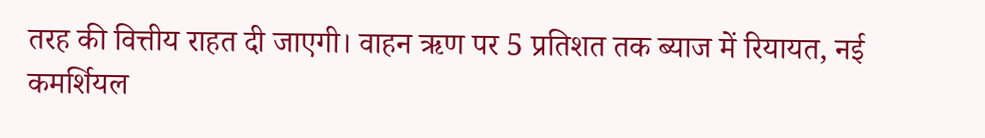तरह की वित्तीय राहत दी जाएगी। वाहन ऋण पर 5 प्रतिशत तक ब्याज में रियायत, नई कमर्शियल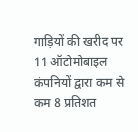गाड़ियों की खरीद पर 11 ऑटोमोबाइल कंपनियों द्वारा कम से कम 8 प्रतिशत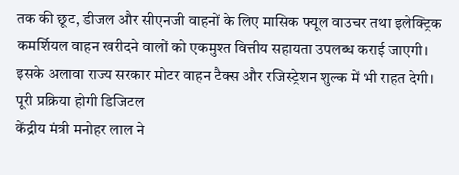तक की छूट, डीजल और सीएनजी वाहनों के लिए मासिक फ्यूल वाउचर तथा इलेक्ट्रिक कमर्शियल वाहन खरीदने वालों को एकमुश्त वित्तीय सहायता उपलब्ध कराई जाएगी। इसके अलावा राज्य सरकार मोटर वाहन टैक्स और रजिस्ट्रेशन शुल्क में भी राहत देगी।
पूरी प्रक्रिया होगी डिजिटल
केंद्रीय मंत्री मनोहर लाल ने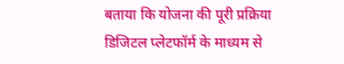बताया कि योजना की पूरी प्रक्रिया डिजिटल प्लेटफॉर्म के माध्यम से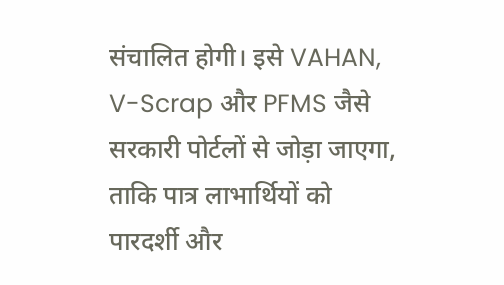संचालित होगी। इसे VAHAN, V-Scrap और PFMS जैसे सरकारी पोर्टलों से जोड़ा जाएगा, ताकि पात्र लाभार्थियों को पारदर्शी और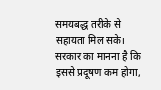समयबद्ध तरीके से सहायता मिल सके। सरकार का मानना है कि इससे प्रदूषण कम होगा,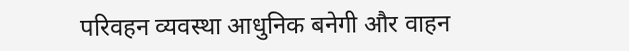परिवहन व्यवस्था आधुनिक बनेगी और वाहन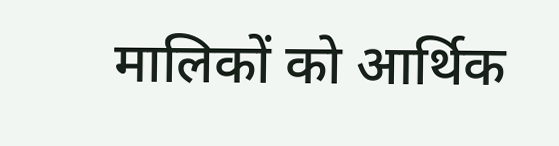मालिकों को आर्थिक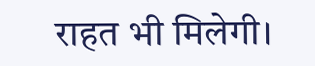राहत भी मिलेगी।